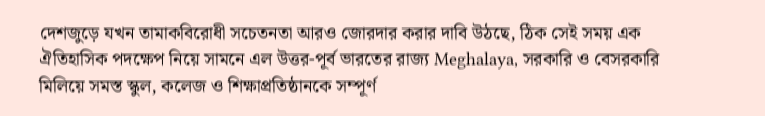দেশজুড়ে যখন তামাকবিরোধী সচেতনতা আরও জোরদার করার দাবি উঠছে, ঠিক সেই সময় এক ঐতিহাসিক পদক্ষেপ নিয়ে সামনে এল উত্তর-পূর্ব ভারতের রাজ্য Meghalaya, সরকারি ও বেসরকারি মিলিয়ে সমস্ত স্কুল, কলেজ ও শিক্ষাপ্রতিষ্ঠানকে সম্পূর্ণ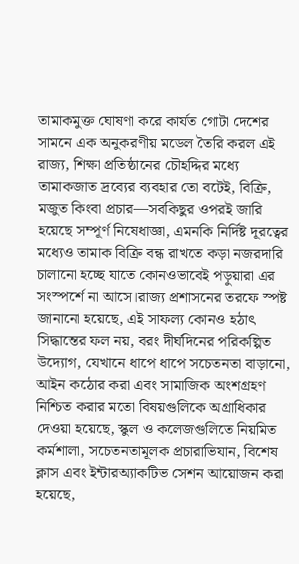তামাকমুক্ত ঘোষণা করে কার্যত গোটা দেশের সামনে এক অনুকরণীয় মডেল তৈরি করল এই রাজ্য, শিক্ষা প্রতিষ্ঠানের চৌহদ্দির মধ্যে তামাকজাত দ্রব্যের ব্যবহার তো বটেই, বিক্রি, মজুত কিংবা প্রচার—সবকিছুর ওপরই জারি হয়েছে সম্পূর্ণ নিষেধাজ্ঞা, এমনকি নির্দিষ্ট দূরত্বের মধ্যেও তামাক বিক্রি বন্ধ রাখতে কড়া নজরদারি চালানো হচ্ছে যাতে কোনওভাবেই পড়ুয়ারা এর সংস্পর্শে না আসে।রাজ্য প্রশাসনের তরফে স্পষ্ট জানানো হয়েছে, এই সাফল্য কোনও হঠাৎ সিদ্ধান্তের ফল নয়, বরং দীর্ঘদিনের পরিকল্পিত উদ্যোগ, যেখানে ধাপে ধাপে সচেতনতা বাড়ানো, আইন কঠোর করা এবং সামাজিক অংশগ্রহণ নিশ্চিত করার মতো বিষয়গুলিকে অগ্রাধিকার দেওয়া হয়েছে, স্কুল ও কলেজগুলিতে নিয়মিত কর্মশালা, সচেতনতামূলক প্রচারাভিযান, বিশেষ ক্লাস এবং ইন্টারঅ্যাকটিভ সেশন আয়োজন করা হয়েছে,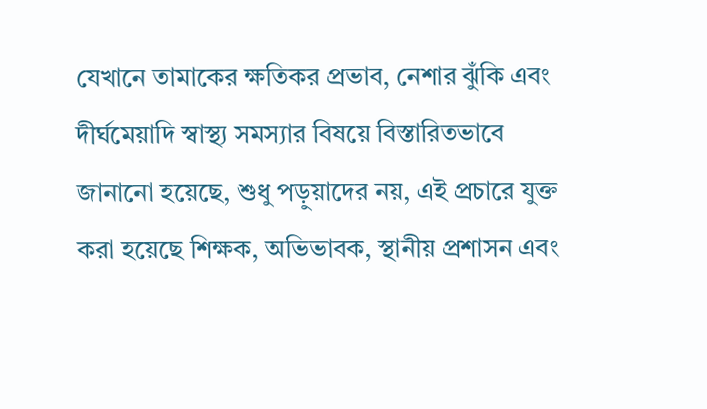যেখানে তামাকের ক্ষতিকর প্রভাব, নেশার ঝুঁকি এবং দীর্ঘমেয়াদি স্বাস্থ্য সমস্যার বিষয়ে বিস্তারিতভাবে জানানো হয়েছে, শুধু পড়ুয়াদের নয়, এই প্রচারে যুক্ত করা হয়েছে শিক্ষক, অভিভাবক, স্থানীয় প্রশাসন এবং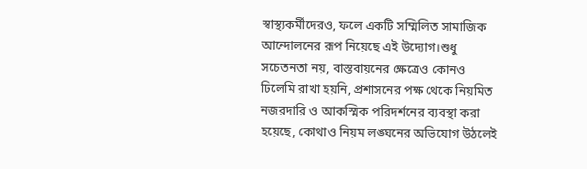স্বাস্থ্যকর্মীদেরও, ফলে একটি সম্মিলিত সামাজিক আন্দোলনের রূপ নিয়েছে এই উদ্যোগ।শুধু সচেতনতা নয়, বাস্তবায়নের ক্ষেত্রেও কোনও ঢিলেমি রাখা হয়নি, প্রশাসনের পক্ষ থেকে নিয়মিত নজরদারি ও আকস্মিক পরিদর্শনের ব্যবস্থা করা হয়েছে, কোথাও নিয়ম লঙ্ঘনের অভিযোগ উঠলেই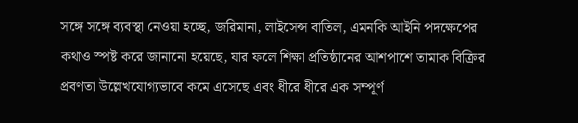সঙ্গে সঙ্গে ব্যবস্থা নেওয়া হচ্ছে, জরিমানা, লাইসেন্স বাতিল, এমনকি আইনি পদক্ষেপের কথাও স্পষ্ট করে জানানো হয়েছে, যার ফলে শিক্ষা প্রতিষ্ঠানের আশপাশে তামাক বিক্রির প্রবণতা উল্লেখযোগ্যভাবে কমে এসেছে এবং ধীরে ধীরে এক সম্পূর্ণ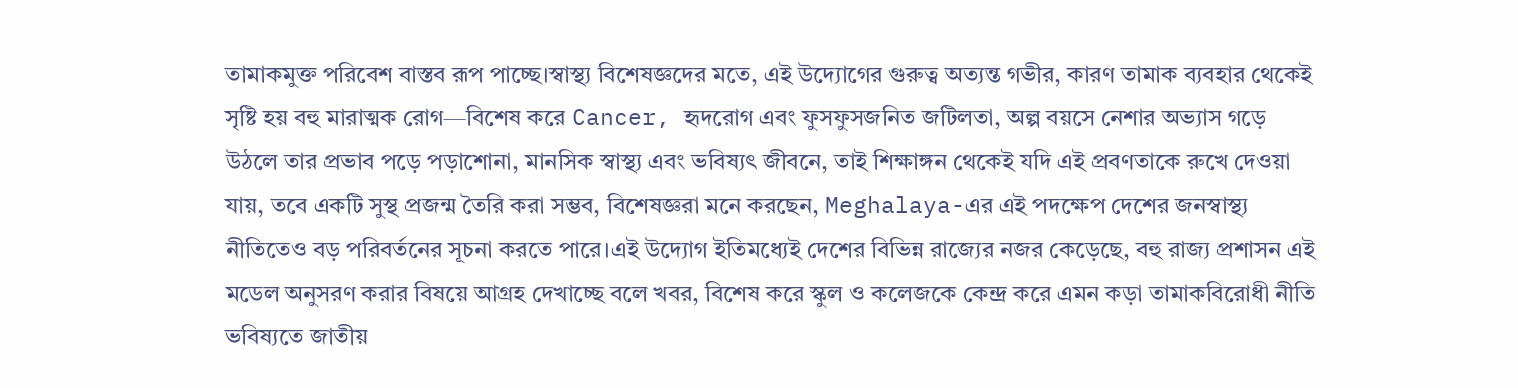তামাকমুক্ত পরিবেশ বাস্তব রূপ পাচ্ছে।স্বাস্থ্য বিশেষজ্ঞদের মতে, এই উদ্যোগের গুরুত্ব অত্যন্ত গভীর, কারণ তামাক ব্যবহার থেকেই সৃষ্টি হয় বহু মারাত্মক রোগ—বিশেষ করে Cancer, হৃদরোগ এবং ফুসফুসজনিত জটিলতা, অল্প বয়সে নেশার অভ্যাস গড়ে উঠলে তার প্রভাব পড়ে পড়াশোনা, মানসিক স্বাস্থ্য এবং ভবিষ্যৎ জীবনে, তাই শিক্ষাঙ্গন থেকেই যদি এই প্রবণতাকে রুখে দেওয়া যায়, তবে একটি সুস্থ প্রজন্ম তৈরি করা সম্ভব, বিশেষজ্ঞরা মনে করছেন, Meghalaya-এর এই পদক্ষেপ দেশের জনস্বাস্থ্য নীতিতেও বড় পরিবর্তনের সূচনা করতে পারে।এই উদ্যোগ ইতিমধ্যেই দেশের বিভিন্ন রাজ্যের নজর কেড়েছে, বহু রাজ্য প্রশাসন এই মডেল অনুসরণ করার বিষয়ে আগ্রহ দেখাচ্ছে বলে খবর, বিশেষ করে স্কুল ও কলেজকে কেন্দ্র করে এমন কড়া তামাকবিরোধী নীতি ভবিষ্যতে জাতীয়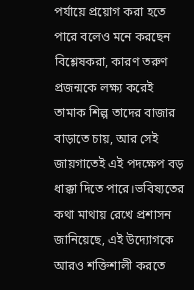পর্যায়ে প্রয়োগ করা হতে পারে বলেও মনে করছেন বিশ্লেষকরা, কারণ তরুণ প্রজন্মকে লক্ষ্য করেই তামাক শিল্প তাদের বাজার বাড়াতে চায়, আর সেই জায়গাতেই এই পদক্ষেপ বড় ধাক্কা দিতে পারে।ভবিষ্যতের কথা মাথায় রেখে প্রশাসন জানিয়েছে, এই উদ্যোগকে আরও শক্তিশালী করতে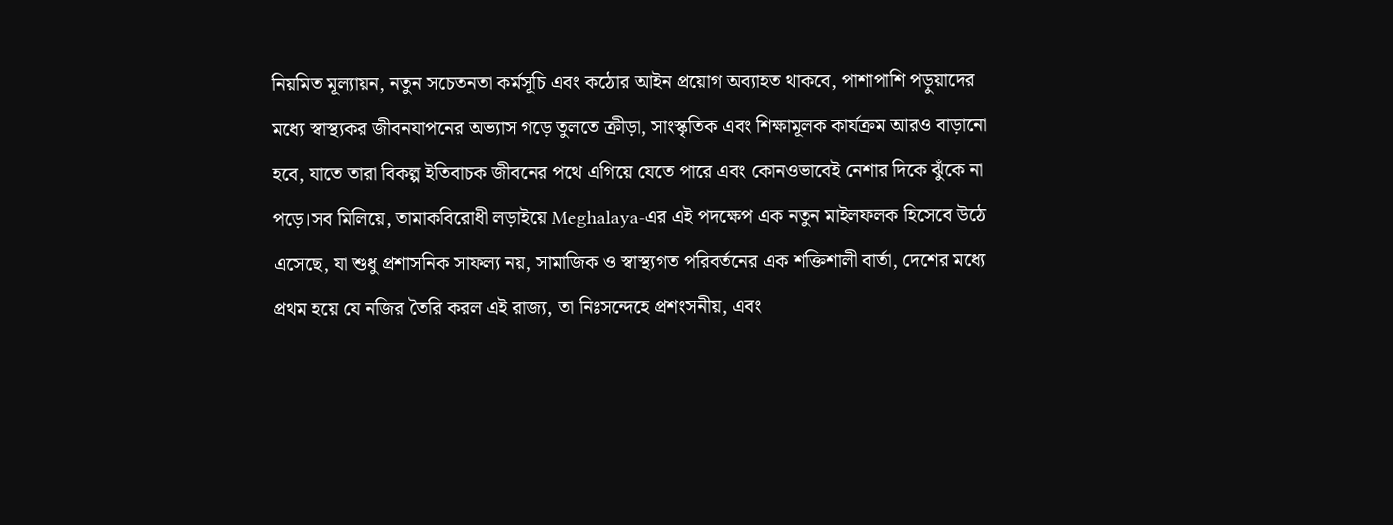নিয়মিত মূল্যায়ন, নতুন সচেতনতা কর্মসূচি এবং কঠোর আইন প্রয়োগ অব্যাহত থাকবে, পাশাপাশি পড়ুয়াদের মধ্যে স্বাস্থ্যকর জীবনযাপনের অভ্যাস গড়ে তুলতে ক্রীড়া, সাংস্কৃতিক এবং শিক্ষামূলক কার্যক্রম আরও বাড়ানো হবে, যাতে তারা বিকল্প ইতিবাচক জীবনের পথে এগিয়ে যেতে পারে এবং কোনওভাবেই নেশার দিকে ঝুঁকে না পড়ে।সব মিলিয়ে, তামাকবিরোধী লড়াইয়ে Meghalaya-এর এই পদক্ষেপ এক নতুন মাইলফলক হিসেবে উঠে এসেছে, যা শুধু প্রশাসনিক সাফল্য নয়, সামাজিক ও স্বাস্থ্যগত পরিবর্তনের এক শক্তিশালী বার্তা, দেশের মধ্যে প্রথম হয়ে যে নজির তৈরি করল এই রাজ্য, তা নিঃসন্দেহে প্রশংসনীয়, এবং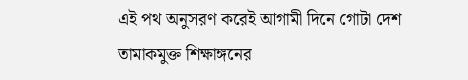এই পথ অনুসরণ করেই আগামী দিনে গোটা দেশ তামাকমুক্ত শিক্ষাঙ্গনের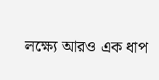লক্ষ্যে আরও এক ধাপ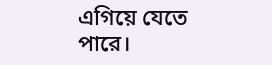এগিয়ে যেতে পারে।